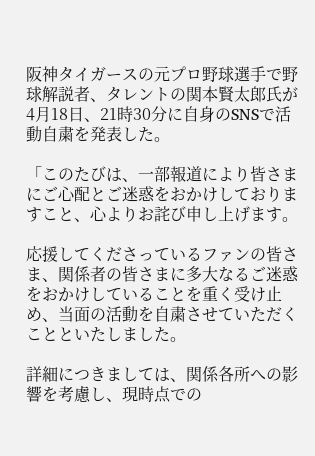阪神タイガースの元プロ野球選手で野球解説者、タレントの関本賢太郎氏が4月18日、21時30分に自身のSNSで活動自粛を発表した。

「このたびは、一部報道により皆さまにご心配とご迷惑をおかけしておりますこと、心よりお詫び申し上げます。

応援してくださっているファンの皆さま、関係者の皆さまに多大なるご迷惑をおかけしていることを重く受け止め、当面の活動を自粛させていただくことといたしました。

詳細につきましては、関係各所への影響を考慮し、現時点での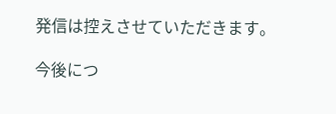発信は控えさせていただきます。

今後につ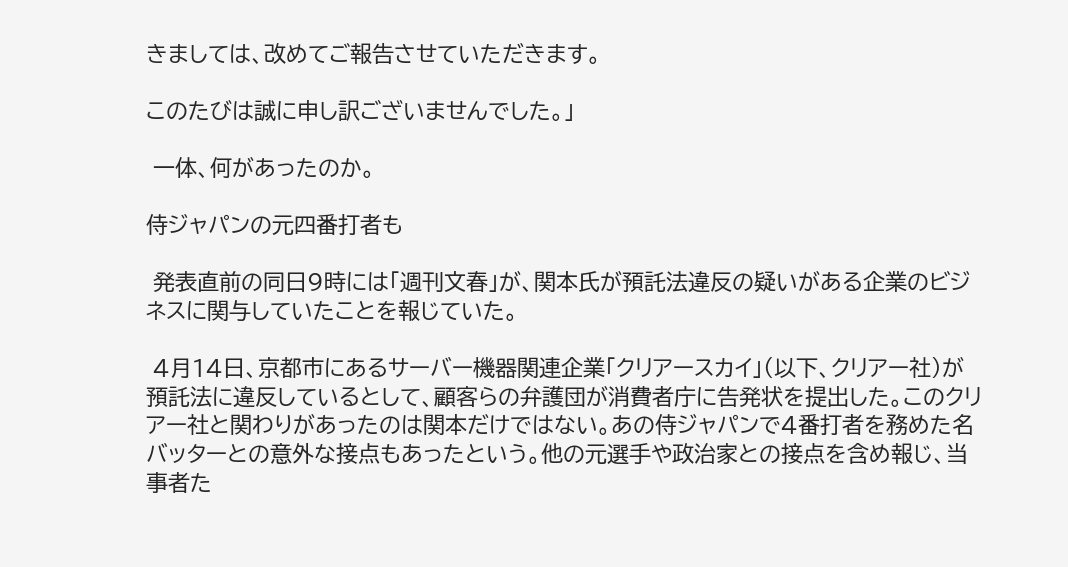きましては、改めてご報告させていただきます。

このたびは誠に申し訳ございませんでした。」

 一体、何があったのか。

侍ジャパンの元四番打者も

 発表直前の同日9時には「週刊文春」が、関本氏が預託法違反の疑いがある企業のビジネスに関与していたことを報じていた。

 4月14日、京都市にあるサーバー機器関連企業「クリアースカイ」(以下、クリアー社)が預託法に違反しているとして、顧客らの弁護団が消費者庁に告発状を提出した。このクリアー社と関わりがあったのは関本だけではない。あの侍ジャパンで4番打者を務めた名バッターとの意外な接点もあったという。他の元選手や政治家との接点を含め報じ、当事者た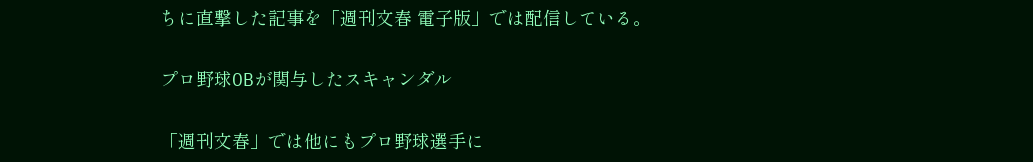ちに直撃した記事を「週刊文春 電子版」では配信している。

プロ野球OBが関与したスキャンダル

「週刊文春」では他にもプロ野球選手に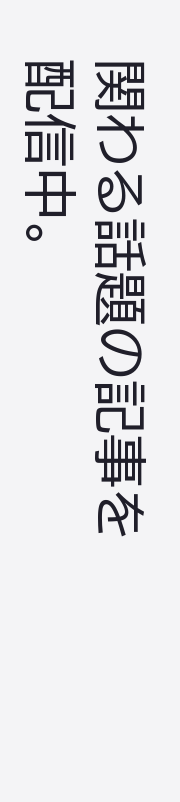関わる話題の記事を配信中。